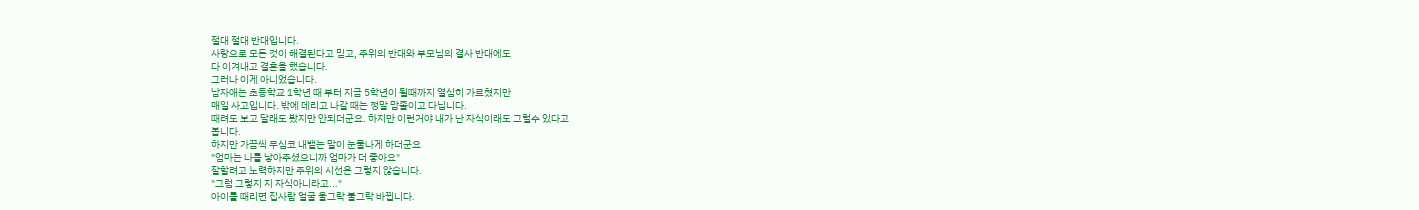절대 절대 반대입니다.
사랑으로 모든 것이 해결된다고 믿고, 주위의 반대와 부모님의 결사 반대에도
다 이겨내고 결혼을 했습니다.
그러나 이게 아니었습니다.
남자애는 초등학교 1학년 때 부터 지금 5학년이 될때까지 열심히 가르쳤지만
매일 사고입니다. 밖에 데리고 나갈 때는 정말 맘졸이고 다닙니다.
때려도 보고 달래도 봤지만 안되더군요. 하지만 이런거야 내가 난 자식이래도 그럴수 있다고
봅니다.
하지만 가끔씩 무심코 내뱉는 말이 눈물나게 하더군요
"엄마는 나를 낳아주셨으니까 엄마가 더 좋아요"
잘할려고 노력하지만 주위의 시선은 그렇지 않습니다.
"그럼 그렇지 지 자식아니라고..."
아이를 때리면 집사람 얼굴 울그락 불그락 바뀝니다.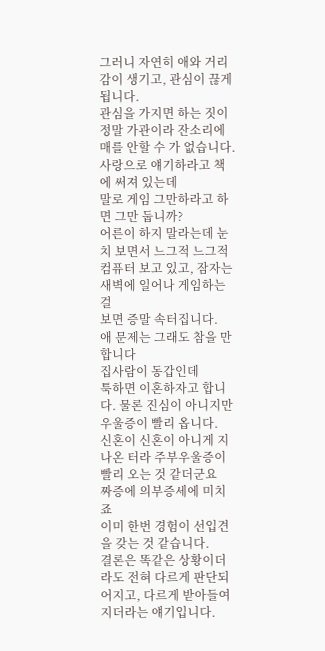그러니 자연히 애와 거리감이 생기고, 관심이 끊게 됩니다.
관심을 가지면 하는 짓이 정말 가관이라 잔소리에 매를 안할 수 가 없습니다.
사랑으로 얘기하라고 책에 써져 있는데
말로 게임 그만하라고 하면 그만 둡니까?
어른이 하지 말라는데 눈치 보면서 느그적 느그적 컴퓨터 보고 있고, 잠자는 새벽에 일어나 게임하는 걸
보면 증말 속터집니다.
애 문제는 그래도 참을 만 합니다
집사람이 동갑인데
툭하면 이혼하자고 합니다. 물론 진심이 아니지만
우울증이 빨리 옵니다.
신혼이 신혼이 아니게 지나온 터라 주부우울증이 빨리 오는 것 같더군요
짜증에 의부증세에 미치죠
이미 한번 경험이 선입견을 갖는 것 같습니다.
결론은 똑같은 상황이더라도 전혀 다르게 판단되어지고, 다르게 받아들여지더라는 얘기입니다.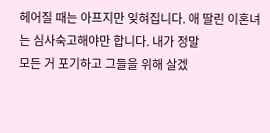헤어질 때는 아프지만 잊혀집니다. 애 딸린 이혼녀는 심사숙고해야만 합니다. 내가 정말
모든 거 포기하고 그들을 위해 살겠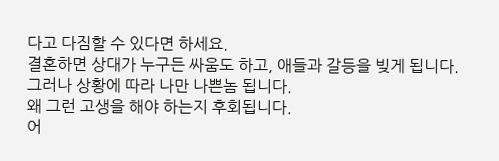다고 다짐할 수 있다면 하세요.
결혼하면 상대가 누구든 싸움도 하고, 애들과 갈등을 빚게 됩니다.
그러나 상황에 따라 나만 나쁜놈 됩니다.
왜 그런 고생을 해야 하는지 후회됩니다.
어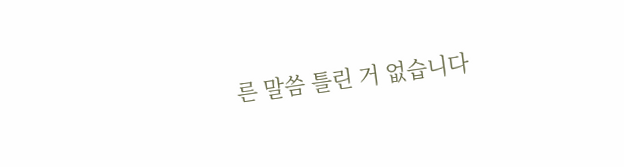른 말씀 틀린 거 없습니다